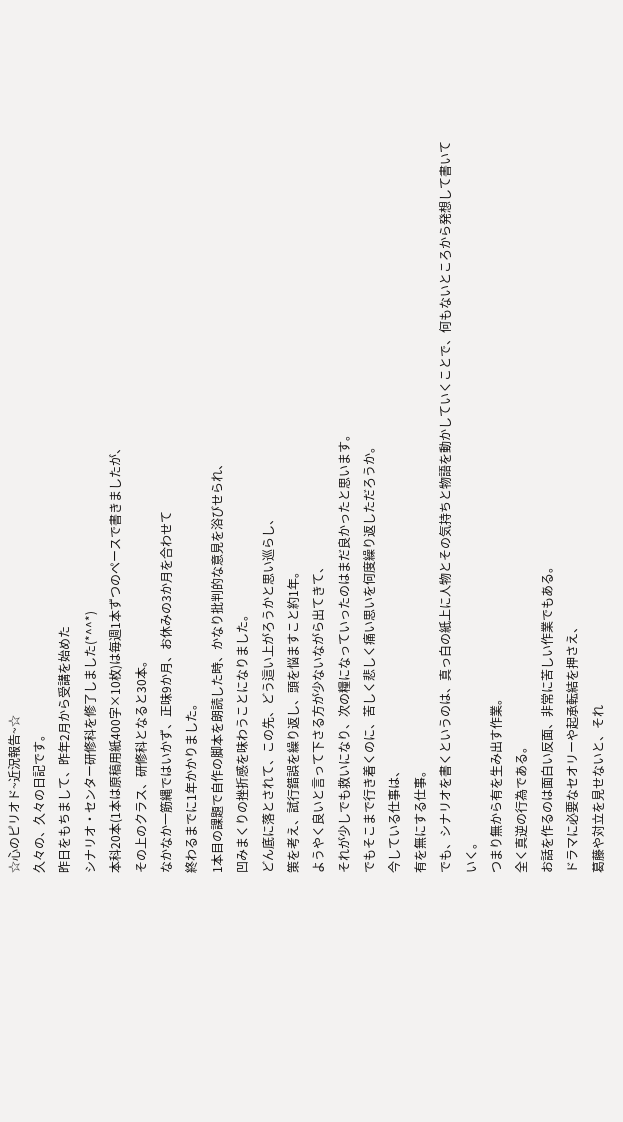☆心のピリオド~近況報告~☆
久々の、久々の日記です。
昨日をもちまして、昨年2月から受講を始めた
シナリオ・センター研修科を修了しました(*^^*)
本科20本(1本は原稿用紙400字×10枚)は毎週1本ずつのペースで書きましたが、
その上のクラス、研修科となると30本。
なかなか一筋縄ではいかず、正味9か月、お休みの3か月を合わせて
終わるまでに1年かかりました。
1本目の課題で自作の脚本を朗読した時、かなり批判的な意見を浴びせられ、
凹みまくりの挫折感を味わうことになりました。
どん底に落とされて、この先、どう這い上がろうかと思い巡らし、
策を考え、試行錯誤を繰り返し、頭を悩ますこと約1年。
ようやく良いと言って下さる方が少ないながら出てきて、
それが少しでも救いになり、次の糧になっていったのはまだ良かったと思います。
でもそこまで行き着くのに、苦しく悲しく痛い思いを何度繰り返しただろうか。
今している仕事は、
有を無にする仕事。
でも、シナリオを書くというのは、真っ白の紙上に人物とその気持ちと物語を動かしていくことで、何もないところから発想して書いていく。
つまり無から有を生み出す作業。
全く真逆の行為である。
お話を作るのは面白い反面、非常に苦しい作業でもある。
ドラマに必要なセオリーや起承転結を押さえ、
葛藤や対立を見せないと、それ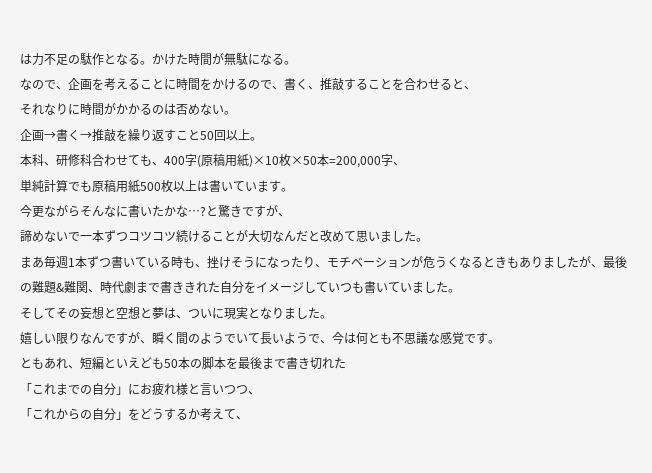は力不足の駄作となる。かけた時間が無駄になる。
なので、企画を考えることに時間をかけるので、書く、推敲することを合わせると、
それなりに時間がかかるのは否めない。
企画→書く→推敲を繰り返すこと50回以上。
本科、研修科合わせても、400字(原稿用紙)×10枚×50本=200,000字、
単純計算でも原稿用紙500枚以上は書いています。
今更ながらそんなに書いたかな…?と驚きですが、
諦めないで一本ずつコツコツ続けることが大切なんだと改めて思いました。
まあ毎週1本ずつ書いている時も、挫けそうになったり、モチベーションが危うくなるときもありましたが、最後の難題&難関、時代劇まで書ききれた自分をイメージしていつも書いていました。
そしてその妄想と空想と夢は、ついに現実となりました。
嬉しい限りなんですが、瞬く間のようでいて長いようで、今は何とも不思議な感覚です。
ともあれ、短編といえども50本の脚本を最後まで書き切れた
「これまでの自分」にお疲れ様と言いつつ、
「これからの自分」をどうするか考えて、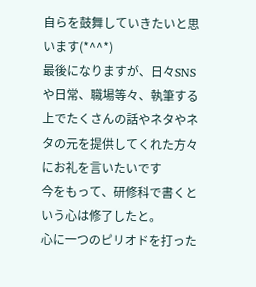自らを鼓舞していきたいと思います(*^^*)
最後になりますが、日々SNSや日常、職場等々、執筆する上でたくさんの話やネタやネタの元を提供してくれた方々にお礼を言いたいです
今をもって、研修科で書くという心は修了したと。
心に一つのピリオドを打った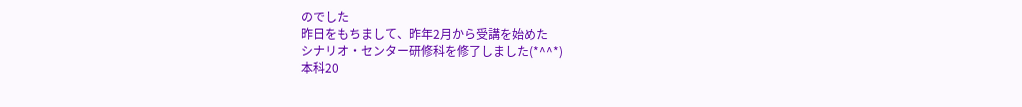のでした
昨日をもちまして、昨年2月から受講を始めた
シナリオ・センター研修科を修了しました(*^^*)
本科20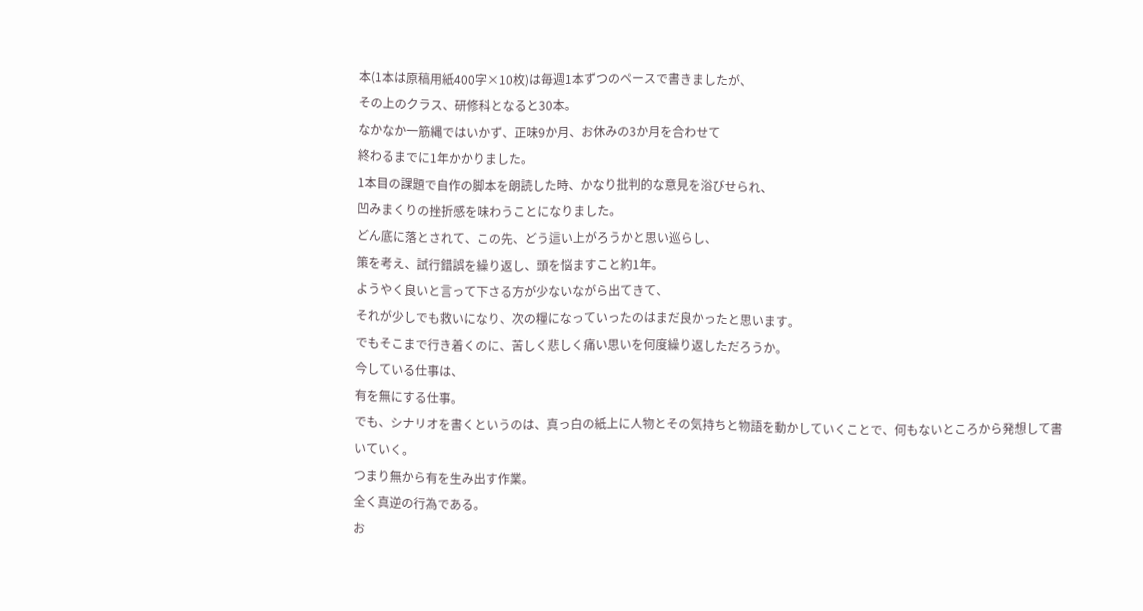本(1本は原稿用紙400字×10枚)は毎週1本ずつのペースで書きましたが、
その上のクラス、研修科となると30本。
なかなか一筋縄ではいかず、正味9か月、お休みの3か月を合わせて
終わるまでに1年かかりました。
1本目の課題で自作の脚本を朗読した時、かなり批判的な意見を浴びせられ、
凹みまくりの挫折感を味わうことになりました。
どん底に落とされて、この先、どう這い上がろうかと思い巡らし、
策を考え、試行錯誤を繰り返し、頭を悩ますこと約1年。
ようやく良いと言って下さる方が少ないながら出てきて、
それが少しでも救いになり、次の糧になっていったのはまだ良かったと思います。
でもそこまで行き着くのに、苦しく悲しく痛い思いを何度繰り返しただろうか。
今している仕事は、
有を無にする仕事。
でも、シナリオを書くというのは、真っ白の紙上に人物とその気持ちと物語を動かしていくことで、何もないところから発想して書いていく。
つまり無から有を生み出す作業。
全く真逆の行為である。
お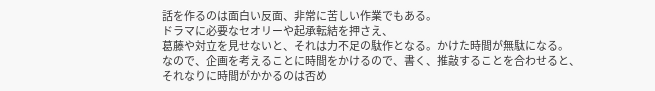話を作るのは面白い反面、非常に苦しい作業でもある。
ドラマに必要なセオリーや起承転結を押さえ、
葛藤や対立を見せないと、それは力不足の駄作となる。かけた時間が無駄になる。
なので、企画を考えることに時間をかけるので、書く、推敲することを合わせると、
それなりに時間がかかるのは否め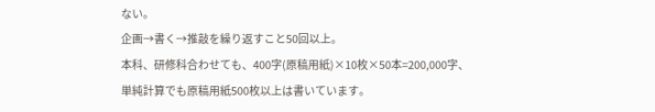ない。
企画→書く→推敲を繰り返すこと50回以上。
本科、研修科合わせても、400字(原稿用紙)×10枚×50本=200,000字、
単純計算でも原稿用紙500枚以上は書いています。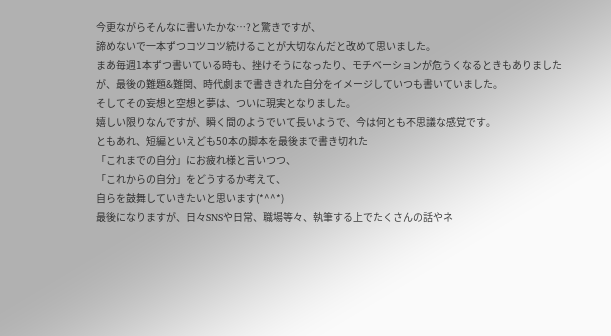今更ながらそんなに書いたかな…?と驚きですが、
諦めないで一本ずつコツコツ続けることが大切なんだと改めて思いました。
まあ毎週1本ずつ書いている時も、挫けそうになったり、モチベーションが危うくなるときもありましたが、最後の難題&難関、時代劇まで書ききれた自分をイメージしていつも書いていました。
そしてその妄想と空想と夢は、ついに現実となりました。
嬉しい限りなんですが、瞬く間のようでいて長いようで、今は何とも不思議な感覚です。
ともあれ、短編といえども50本の脚本を最後まで書き切れた
「これまでの自分」にお疲れ様と言いつつ、
「これからの自分」をどうするか考えて、
自らを鼓舞していきたいと思います(*^^*)
最後になりますが、日々SNSや日常、職場等々、執筆する上でたくさんの話やネ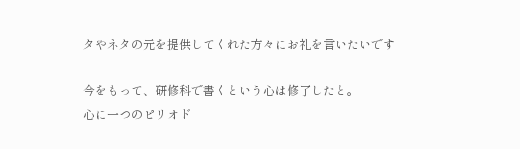タやネタの元を提供してくれた方々にお礼を言いたいです

今をもって、研修科で書くという心は修了したと。
心に一つのピリオド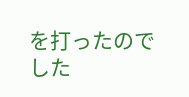を打ったのでした